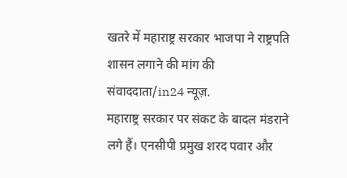खतरे में महाराष्ट्र सरकार भाजपा ने राष्ट्रपति शासन लगाने की मांग की
संवाददाता/in24 न्यूज़.
महाराष्ट्र सरकार पर संकट के बादल मंडराने लगे हैं। एनसीपी प्रमुख शरद पवार और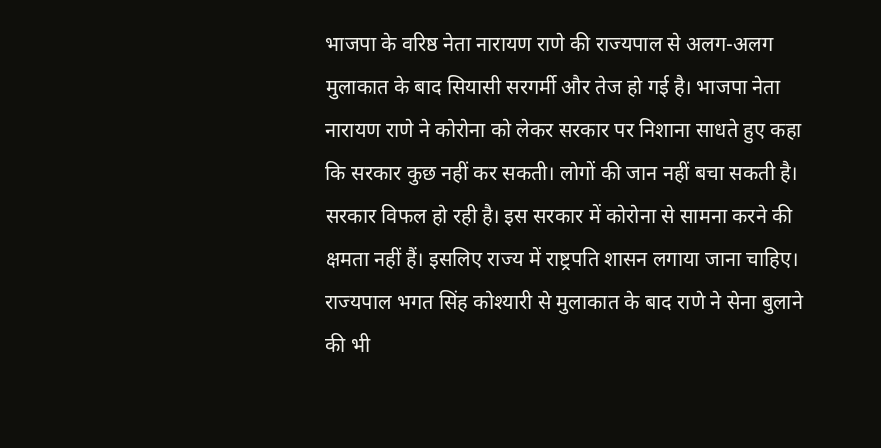भाजपा के वरिष्ठ नेता नारायण राणे की राज्यपाल से अलग-अलग मुलाकात के बाद सियासी सरगर्मी और तेज हो गई है। भाजपा नेता नारायण राणे ने कोरोना को लेकर सरकार पर निशाना साधते हुए कहा कि सरकार कुछ नहीं कर सकती। लोगों की जान नहीं बचा सकती है। सरकार विफल हो रही है। इस सरकार में कोरोना से सामना करने की क्षमता नहीं हैं। इसलिए राज्य में राष्ट्रपति शासन लगाया जाना चाहिए। राज्यपाल भगत सिंह कोश्यारी से मुलाकात के बाद राणे ने सेना बुलाने की भी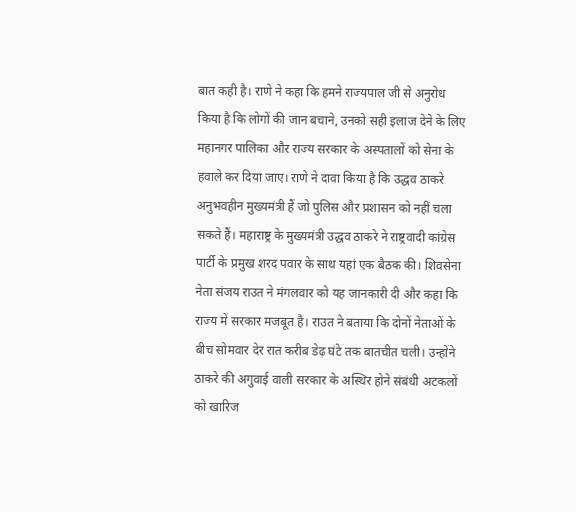बात कही है। राणे ने कहा कि हमने राज्यपाल जी से अनुरोध किया है कि लोगों की जान बचाने, उनको सही इलाज देने के लिए महानगर पालिका और राज्य सरकार के अस्पतालों को सेना के हवाले कर दिया जाए। राणे ने दावा किया है कि उद्धव ठाकरे अनुभवहीन मुख्यमंत्री हैं जो पुलिस और प्रशासन को नहीं चला सकते हैं। महाराष्ट्र के मुख्यमंत्री उद्धव ठाकरे ने राष्ट्रवादी कांग्रेस पार्टी के प्रमुख शरद पवार के साथ यहां एक बैठक की। शिवसेना नेता संजय राउत ने मंगलवार को यह जानकारी दी और कहा कि राज्य में सरकार मजबूत है। राउत ने बताया कि दोनों नेताओं के बीच सोमवार देर रात करीब डेढ़ घंटे तक बातचीत चली। उन्होंने ठाकरे की अगुवाई वाली सरकार के अस्थिर होने संबंधी अटकलों को खारिज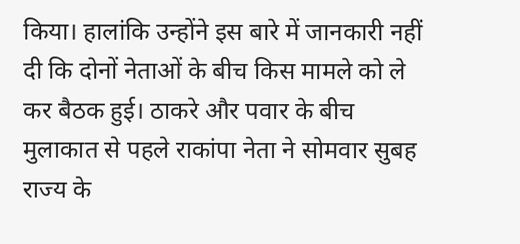किया। हालांकि उन्होंने इस बारे में जानकारी नहीं दी कि दोनों नेताओं के बीच किस मामले को ले कर बैठक हुई। ठाकरे और पवार के बीच मुलाकात से पहले राकांपा नेता ने सोमवार सुबह राज्य के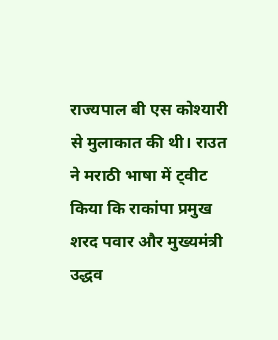राज्यपाल बी एस कोश्यारी से मुलाकात की थी। राउत ने मराठी भाषा में ट्वीट किया कि राकांपा प्रमुख शरद पवार और मुख्यमंत्री उद्धव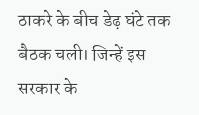ठाकरे के बीच डेढ़ घंटे तक बैठक चली। जिन्हें इस सरकार के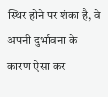स्थिर होने पर शंका है, वे अपनी दुर्भावना के कारण ऐसा कर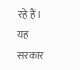रहे हैं। यह सरकार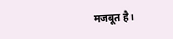मजबूत है।